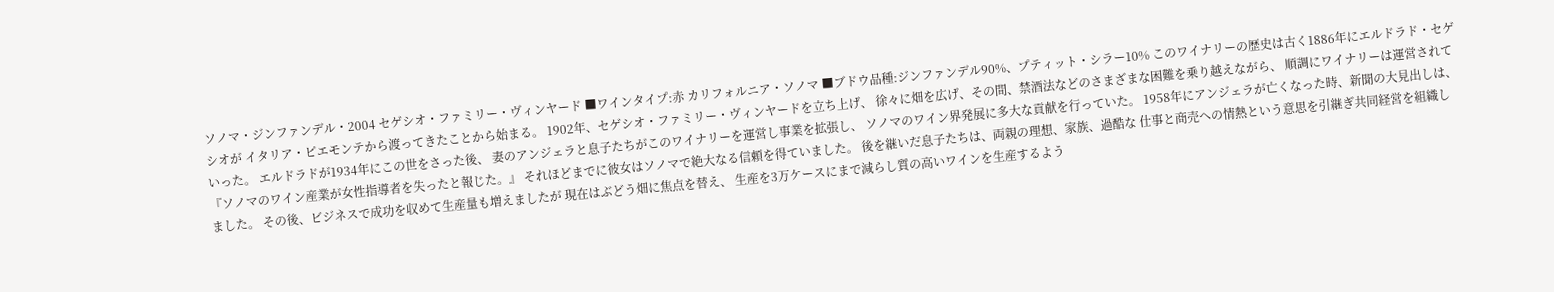ソノマ・ジンファンデル・2004 セゲシオ・ファミリー・ヴィンヤード ■ワインタイプ:赤 カリフォルニア・ソノマ ■ブドウ品種:ジンファンデル90%、プティット・シラー10% このワイナリーの歴史は古く1886年にエルドラド・セゲシオが イタリア・ピエモンテから渡ってきたことから始まる。 1902年、セゲシオ・ファミリー・ヴィンヤードを立ち上げ、 徐々に畑を広げ、その間、禁酒法などのさまざまな困難を乗り越えながら、 順調にワイナリーは運営されていった。 エルドラドが1934年にこの世をさった後、 妻のアンジェラと息子たちがこのワイナリーを運営し事業を拡張し、 ソノマのワイン界発展に多大な貢献を行っていた。 1958年にアンジェラが亡くなった時、新聞の大見出しは、 『ソノマのワイン産業が女性指導者を失ったと報じた。』 それほどまでに彼女はソノマで絶大なる信頼を得ていました。 後を継いだ息子たちは、両親の理想、家族、過酷な 仕事と商売への情熱という意思を引継ぎ共同経営を組織しました。 その後、ビジネスで成功を収めて生産量も増えましたが 現在はぶどう畑に焦点を替え、 生産を3万ケースにまで減らし質の高いワインを生産するよう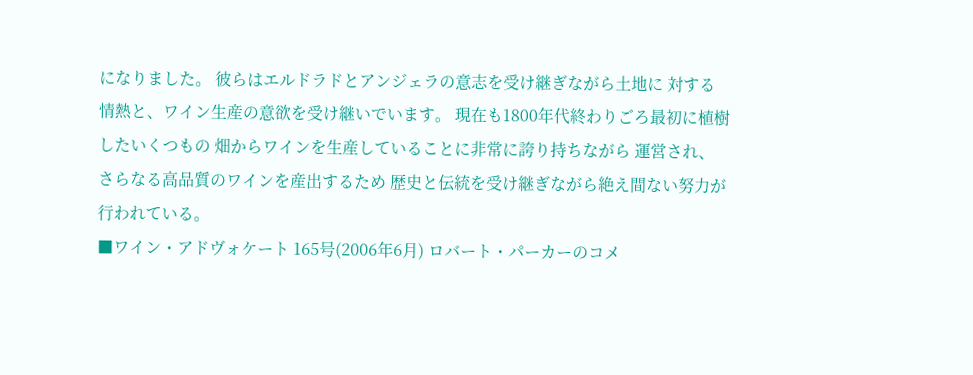になりました。 彼らはエルドラドとアンジェラの意志を受け継ぎながら土地に 対する情熱と、ワイン生産の意欲を受け継いでいます。 現在も1800年代終わりごろ最初に植樹したいくつもの 畑からワインを生産していることに非常に誇り持ちながら 運営され、さらなる高品質のワインを産出するため 歴史と伝統を受け継ぎながら絶え間ない努力が行われている。
■ワイン・アドヴォケート 165号(2006年6月) ロバート・パーカーのコメ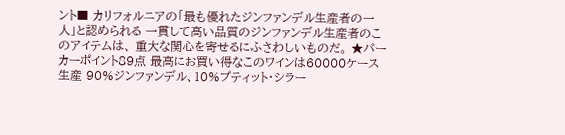ント■ カリフォルニアの「最も優れたジンファンデル生産者の一人」と認められる 一貫して高い品質のジンファンデル生産者のこのアイテムは、 重大な関心を寄せるにふさわしいものだ。 ★パーカーポイント89点 最高にお買い得なこのワインは60000ケース生産 90%ジンファンデル、10%プティット・シラー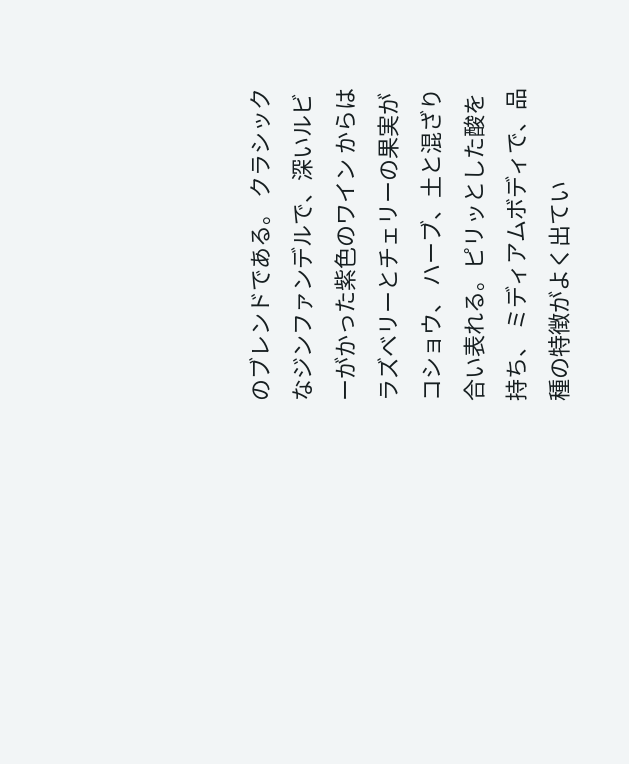のブレンドである。 クラシックなジンファンデルで、深いルビーがかった紫色のワイン からはラズベリーとチェリーの果実がコショウ、 ハーブ、土と混ざり合い表れる。ピリッとした酸を持ち、 ミディアムボディで、品種の特徴がよく出てい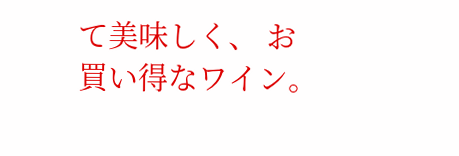て美味しく、 お買い得なワイン。